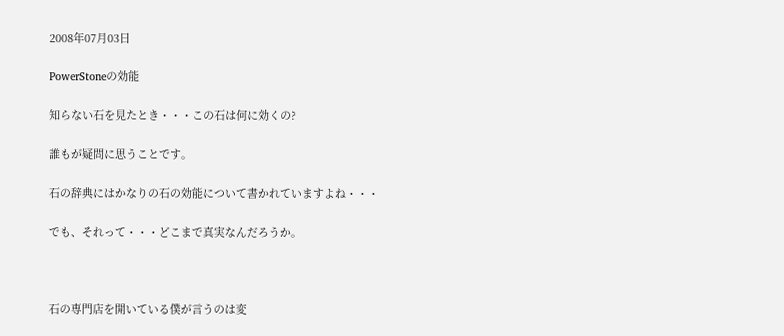2008年07月03日

PowerStoneの効能

知らない石を見たとき・・・この石は何に効くの?

誰もが疑問に思うことです。

石の辞典にはかなりの石の効能について書かれていますよね・・・

でも、それって・・・どこまで真実なんだろうか。



石の専門店を開いている僕が言うのは変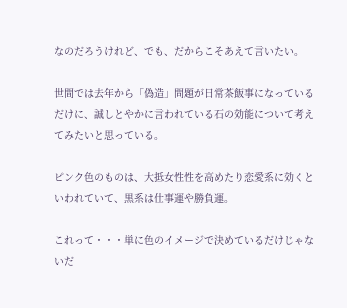なのだろうけれど、でも、だからこそあえて言いたい。

世間では去年から「偽造」問題が日常茶飯事になっているだけに、誠しとやかに言われている石の効能について考えてみたいと思っている。

ピンク色のものは、大抵女性性を高めたり恋愛系に効くといわれていて、黒系は仕事運や勝負運。

これって・・・単に色のイメージで決めているだけじゃないだ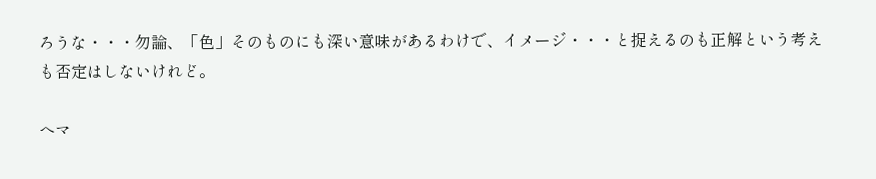ろうな・・・勿論、「色」そのものにも深い意味があるわけで、イメージ・・・と捉えるのも正解という考えも否定はしないけれど。

へマ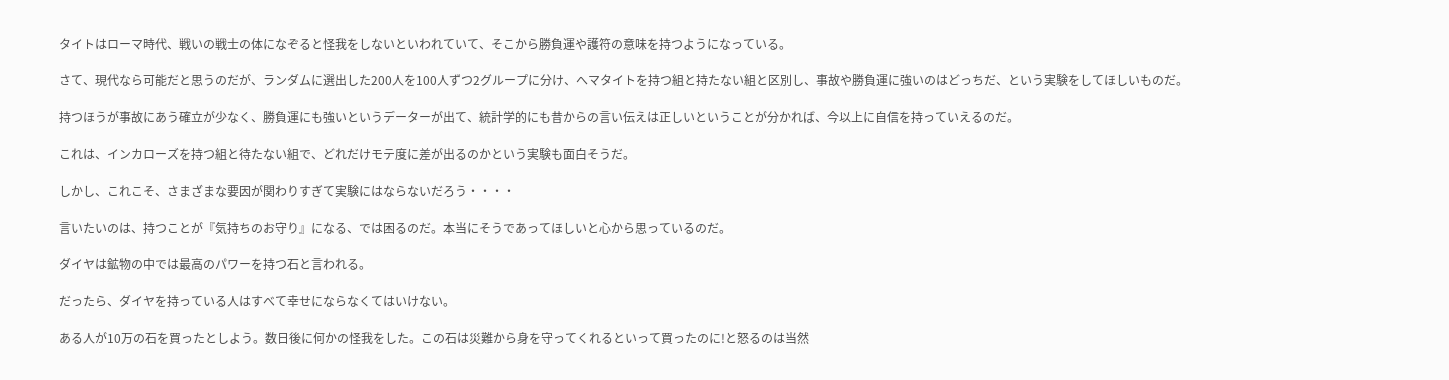タイトはローマ時代、戦いの戦士の体になぞると怪我をしないといわれていて、そこから勝負運や護符の意味を持つようになっている。

さて、現代なら可能だと思うのだが、ランダムに選出した200人を100人ずつ2グループに分け、へマタイトを持つ組と持たない組と区別し、事故や勝負運に強いのはどっちだ、という実験をしてほしいものだ。

持つほうが事故にあう確立が少なく、勝負運にも強いというデーターが出て、統計学的にも昔からの言い伝えは正しいということが分かれば、今以上に自信を持っていえるのだ。

これは、インカローズを持つ組と待たない組で、どれだけモテ度に差が出るのかという実験も面白そうだ。

しかし、これこそ、さまざまな要因が関わりすぎて実験にはならないだろう・・・・

言いたいのは、持つことが『気持ちのお守り』になる、では困るのだ。本当にそうであってほしいと心から思っているのだ。

ダイヤは鉱物の中では最高のパワーを持つ石と言われる。

だったら、ダイヤを持っている人はすべて幸せにならなくてはいけない。

ある人が10万の石を買ったとしよう。数日後に何かの怪我をした。この石は災難から身を守ってくれるといって買ったのに!と怒るのは当然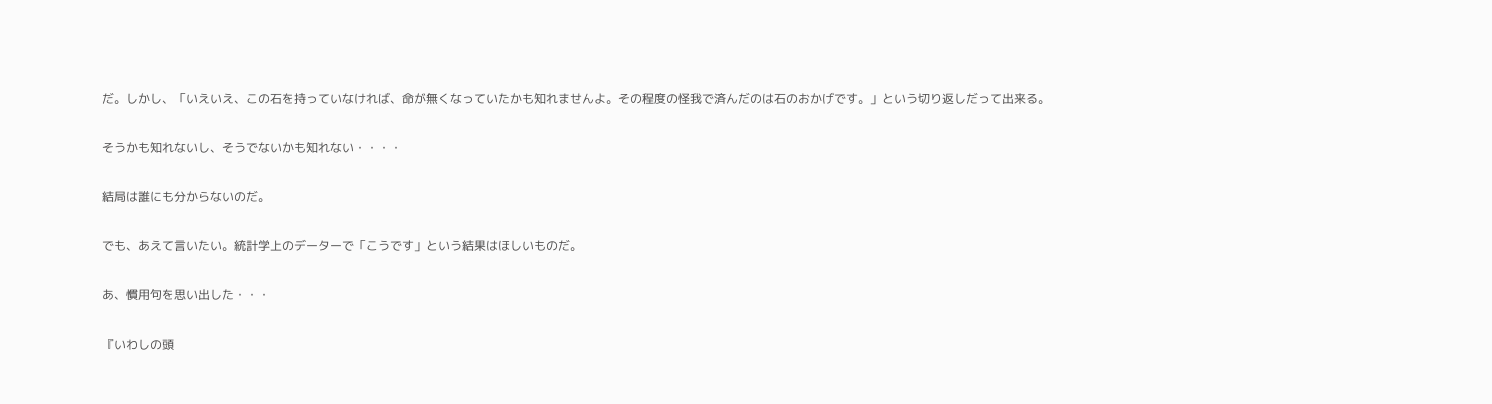だ。しかし、「いえいえ、この石を持っていなければ、命が無くなっていたかも知れませんよ。その程度の怪我で済んだのは石のおかげです。」という切り返しだって出来る。

そうかも知れないし、そうでないかも知れない・・・・

結局は誰にも分からないのだ。

でも、あえて言いたい。統計学上のデーターで「こうです」という結果はほしいものだ。

あ、慣用句を思い出した・・・

『いわしの頭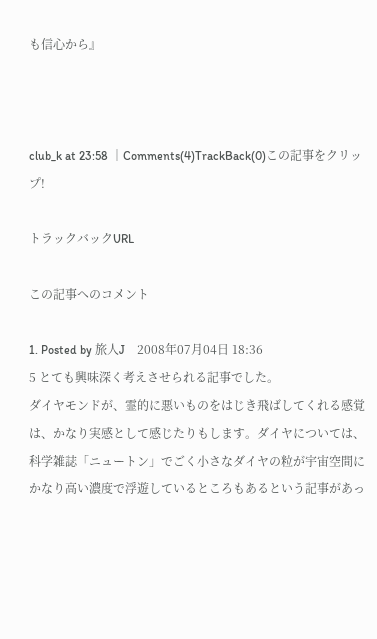も信心から』



club_k at 23:58 │Comments(4)TrackBack(0)この記事をクリップ!

トラックバックURL

この記事へのコメント

1. Posted by 旅人J    2008年07月04日 18:36
5 とても興味深く考えさせられる記事でした。
ダイヤモンドが、霊的に悪いものをはじき飛ばしてくれる感覚は、かなり実感として感じたりもします。ダイヤについては、科学雑誌「ニュートン」でごく小さなダイヤの粒が宇宙空間にかなり高い濃度で浮遊しているところもあるという記事があっ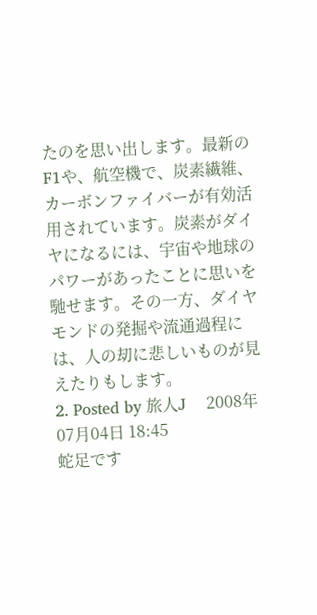たのを思い出します。最新のF1や、航空機で、炭素繊維、カーボンファイバーが有効活用されています。炭素がダイヤになるには、宇宙や地球のパワーがあったことに思いを馳せます。その一方、ダイヤモンドの発掘や流通過程には、人の刧に悲しいものが見えたりもします。
2. Posted by 旅人J    2008年07月04日 18:45
蛇足です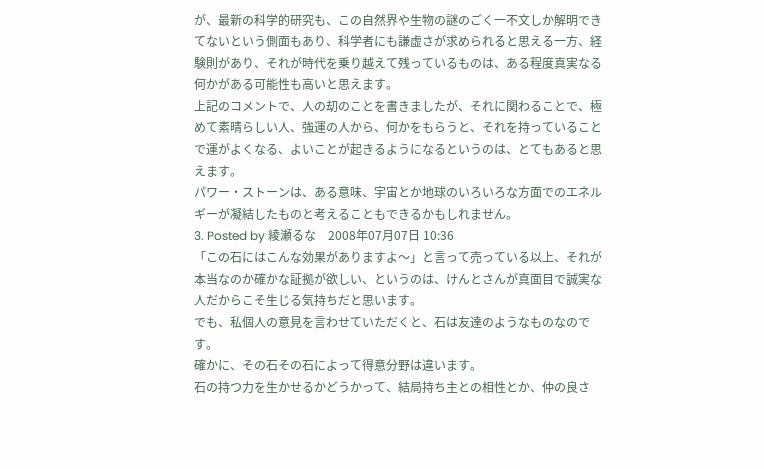が、最新の科学的研究も、この自然界や生物の謎のごく一不文しか解明できてないという側面もあり、科学者にも謙虚さが求められると思える一方、経験則があり、それが時代を乗り越えて残っているものは、ある程度真実なる何かがある可能性も高いと思えます。
上記のコメントで、人の刧のことを書きましたが、それに関わることで、極めて素晴らしい人、強運の人から、何かをもらうと、それを持っていることで運がよくなる、よいことが起きるようになるというのは、とてもあると思えます。
パワー・ストーンは、ある意味、宇宙とか地球のいろいろな方面でのエネルギーが凝結したものと考えることもできるかもしれません。
3. Posted by 綾瀬るな    2008年07月07日 10:36
「この石にはこんな効果がありますよ〜」と言って売っている以上、それが本当なのか確かな証拠が欲しい、というのは、けんとさんが真面目で誠実な人だからこそ生じる気持ちだと思います。
でも、私個人の意見を言わせていただくと、石は友達のようなものなのです。
確かに、その石その石によって得意分野は違います。
石の持つ力を生かせるかどうかって、結局持ち主との相性とか、仲の良さ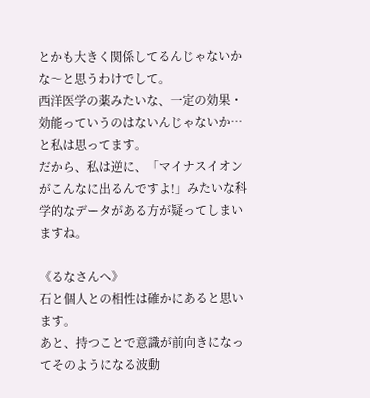とかも大きく関係してるんじゃないかな〜と思うわけでして。
西洋医学の薬みたいな、一定の効果・効能っていうのはないんじゃないか…と私は思ってます。
だから、私は逆に、「マイナスイオンがこんなに出るんですよ!」みたいな科学的なデータがある方が疑ってしまいますね。

《るなさんへ》
石と個人との相性は確かにあると思います。
あと、持つことで意識が前向きになってそのようになる波動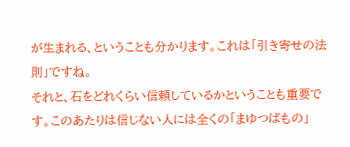が生まれる、ということも分かります。これは「引き寄せの法則」ですね。
それと、石をどれくらい信頼しているかということも重要です。このあたりは信じない人には全くの「まゆつばもの」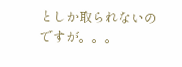としか取られないのですが。。。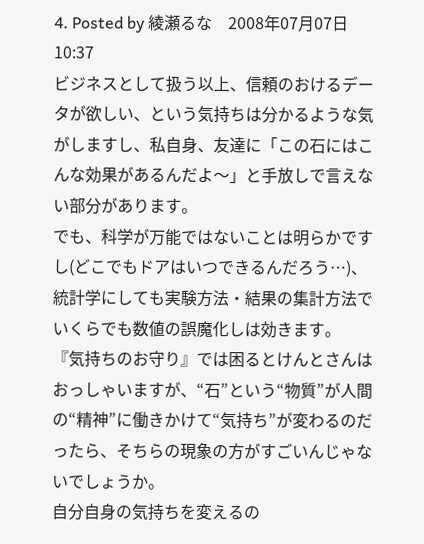4. Posted by 綾瀬るな    2008年07月07日 10:37
ビジネスとして扱う以上、信頼のおけるデータが欲しい、という気持ちは分かるような気がしますし、私自身、友達に「この石にはこんな効果があるんだよ〜」と手放しで言えない部分があります。
でも、科学が万能ではないことは明らかですし(どこでもドアはいつできるんだろう…)、統計学にしても実験方法・結果の集計方法でいくらでも数値の誤魔化しは効きます。
『気持ちのお守り』では困るとけんとさんはおっしゃいますが、“石”という“物質”が人間の“精神”に働きかけて“気持ち”が変わるのだったら、そちらの現象の方がすごいんじゃないでしょうか。
自分自身の気持ちを変えるの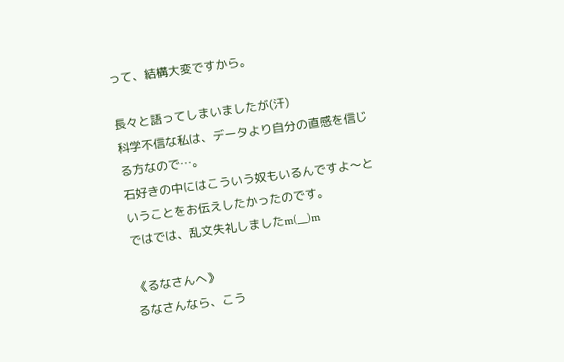って、結構大変ですから。

長々と語ってしまいましたが(汗)
科学不信な私は、データより自分の直感を信じる方なので…。
石好きの中にはこういう奴もいるんですよ〜ということをお伝えしたかったのです。
ではでは、乱文失礼しましたm(__)m

《るなさんへ》
るなさんなら、こう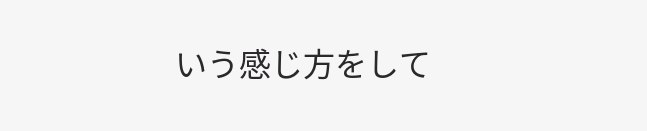いう感じ方をして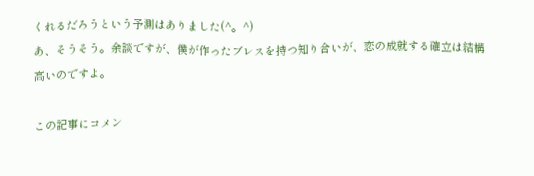くれるだろうという予測はありました(^。^)
あ、そうそう。余談ですが、僕が作ったブレスを持つ知り合いが、恋の成就する確立は結構高いのですよ。

この記事にコメン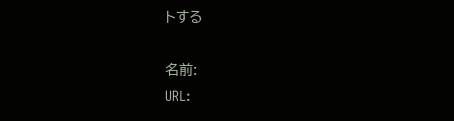トする

名前:
URL: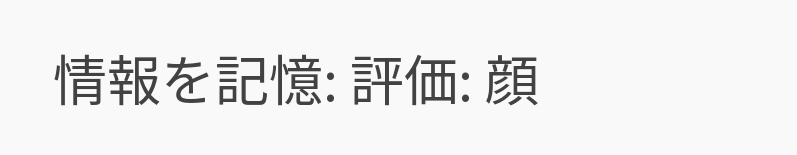情報を記憶: 評価: 顔